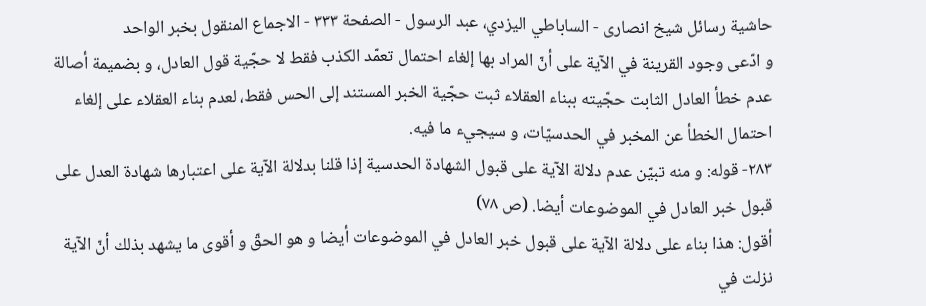حاشیة رسائل شیخ انصاری - الساباطي اليزدي، عبد الرسول - الصفحة ٣٣٣ - الاجماع المنقول بخبر الواحد
و ادّعى وجود القرينة في الآية على أنّ المراد بها إلغاء احتمال تعمّد الكذب فقط لا حجّية قول العادل، و بضميمة أصالة عدم خطأ العادل الثابت حجّيته ببناء العقلاء ثبت حجّية الخبر المستند إلى الحس فقط، لعدم بناء العقلاء على إلغاء احتمال الخطأ عن المخبر في الحدسيّات، و سيجيء ما فيه.
٢٨٣- قوله: و منه تبيّن عدم دلالة الآية على قبول الشهادة الحدسية إذا قلنا بدلالة الآية على اعتبارها شهادة العدل على قبول خبر العادل في الموضوعات أيضا. (ص ٧٨)
أقول: هذا بناء على دلالة الآية على قبول خبر العادل في الموضوعات أيضا و هو الحقّ و أقوى ما يشهد بذلك أنّ الآية نزلت في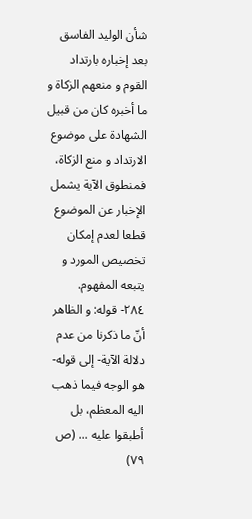شأن الوليد الفاسق بعد إخباره بارتداد القوم و منعهم الزكاة و ما أخبره كان من قبيل الشهادة على موضوع الارتداد و منع الزكاة، فمنطوق الآية يشمل الإخبار عن الموضوع قطعا لعدم إمكان تخصيص المورد و يتبعه المفهوم.
٢٨٤- قوله: و الظاهر أنّ ما ذكرنا من عدم دلالة الآية- إلى قوله- هو الوجه فيما ذهب اليه المعظم، بل أطبقوا عليه ... (ص ٧٩)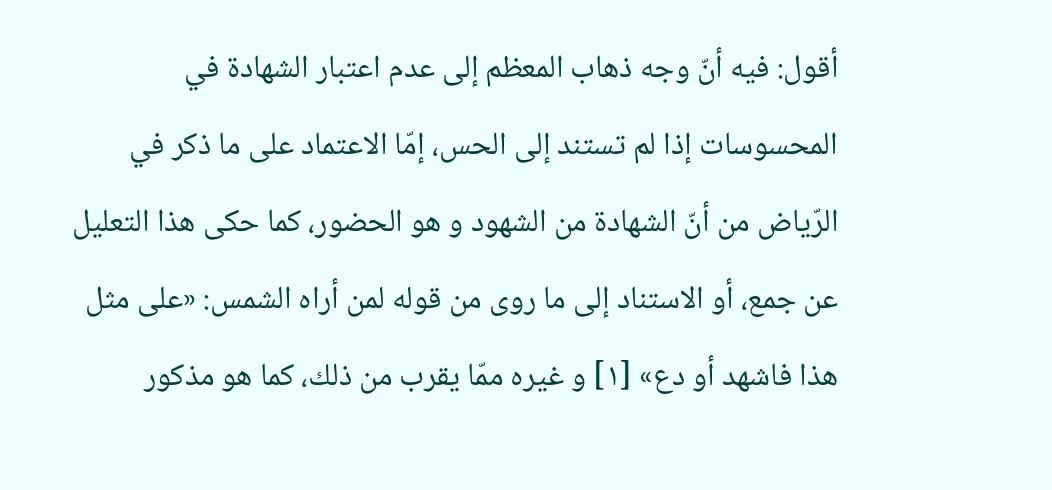أقول: فيه أنّ وجه ذهاب المعظم إلى عدم اعتبار الشهادة في المحسوسات إذا لم تستند إلى الحس، إمّا الاعتماد على ما ذكر في الرّياض من أنّ الشهادة من الشهود و هو الحضور، كما حكى هذا التعليل عن جمع، أو الاستناد إلى ما روى من قوله لمن أراه الشمس: «على مثل هذا فاشهد أو دع» [١] و غيره ممّا يقرب من ذلك، كما هو مذكور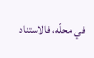في محلّه، فالاستناد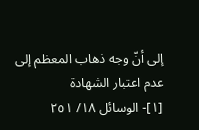إلى أنّ وجه ذهاب المعظم إلى عدم اعتبار الشهادة
[١]- الوسائل ١٨/ ٢٥١